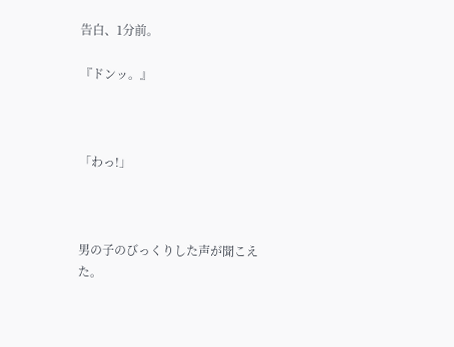告白、1分前。

『ドンッ。』



「わっ!」



男の子のびっくりした声が聞こえた。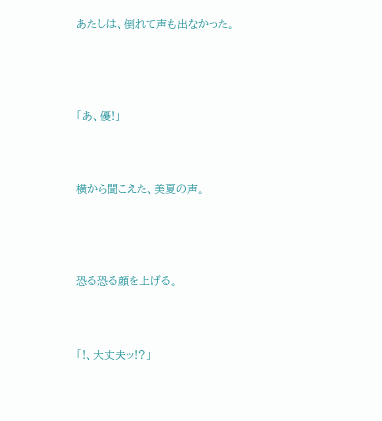あたしは、倒れて声も出なかった。




「あ、優!」



横から聞こえた、美夏の声。




恐る恐る顔を上げる。



「!、大丈夫ッ!?」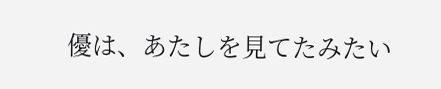優は、あたしを見てたみたい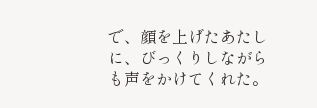で、顔を上げたあたしに、びっくりしながらも声をかけてくれた。